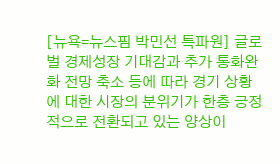[뉴욕=뉴스핌 박민선 특파원] 글로벌 경제성장 기대감과 추가 통화완화 전망 축소 등에 따라 경기 상황에 대한 시장의 분위기가 한층 긍정적으로 전환되고 있는 양상이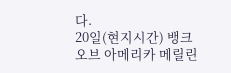다.
20일(현지시간) 뱅크 오브 아메리카 메릴린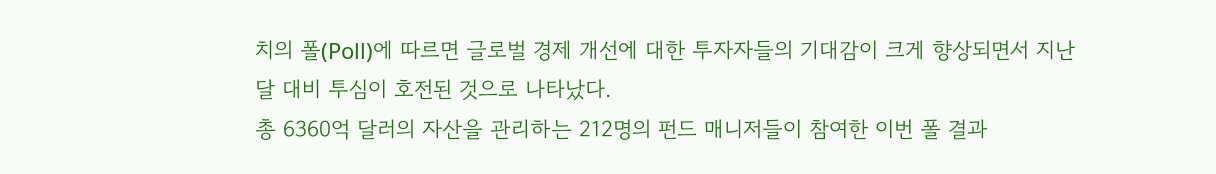치의 폴(Poll)에 따르면 글로벌 경제 개선에 대한 투자자들의 기대감이 크게 향상되면서 지난달 대비 투심이 호전된 것으로 나타났다.
총 6360억 달러의 자산을 관리하는 212명의 펀드 매니저들이 참여한 이번 폴 결과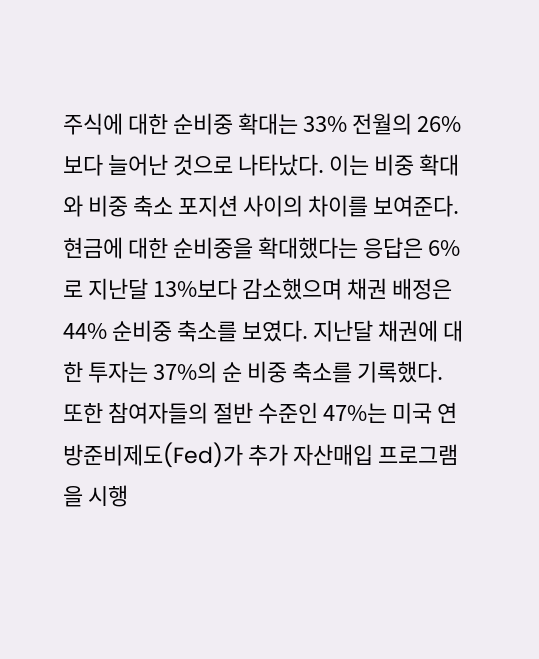주식에 대한 순비중 확대는 33% 전월의 26%보다 늘어난 것으로 나타났다. 이는 비중 확대와 비중 축소 포지션 사이의 차이를 보여준다.
현금에 대한 순비중을 확대했다는 응답은 6%로 지난달 13%보다 감소했으며 채권 배정은 44% 순비중 축소를 보였다. 지난달 채권에 대한 투자는 37%의 순 비중 축소를 기록했다.
또한 참여자들의 절반 수준인 47%는 미국 연방준비제도(Fed)가 추가 자산매입 프로그램을 시행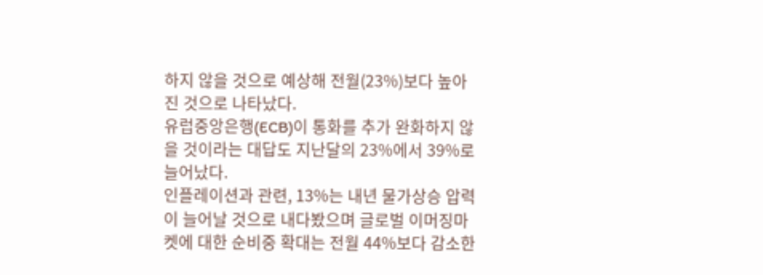하지 않을 것으로 예상해 전월(23%)보다 높아진 것으로 나타났다.
유럽중앙은행(ECB)이 통화를 추가 완화하지 않을 것이라는 대답도 지난달의 23%에서 39%로 늘어났다.
인플레이션과 관련, 13%는 내년 물가상승 압력이 늘어날 것으로 내다봤으며 글로벌 이머징마켓에 대한 순비중 확대는 전월 44%보다 감소한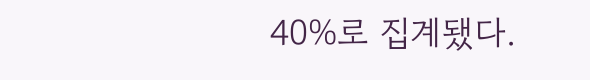40%로 집계됐다.